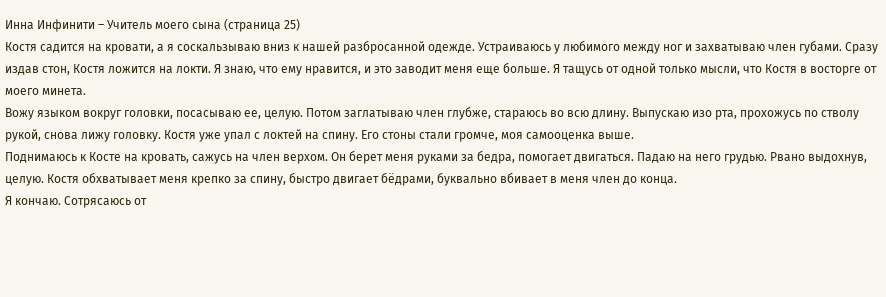Инна Инфинити – Учитель моего сына (страница 25)
Костя садится на кровати, а я соскальзываю вниз к нашей разбросанной одежде. Устраиваюсь у любимого между ног и захватываю член губами. Сразу издав стон, Костя ложится на локти. Я знаю, что ему нравится, и это заводит меня еще больше. Я тащусь от одной только мысли, что Костя в восторге от моего минета.
Вожу языком вокруг головки, посасываю ее, целую. Потом заглатываю член глубже, стараюсь во всю длину. Выпускаю изо рта, прохожусь по стволу рукой, снова лижу головку. Костя уже упал с локтей на спину. Его стоны стали громче, моя самооценка выше.
Поднимаюсь к Косте на кровать, сажусь на член верхом. Он берет меня руками за бедра, помогает двигаться. Падаю на него грудью. Рвано выдохнув, целую. Костя обхватывает меня крепко за спину, быстро двигает бёдрами, буквально вбивает в меня член до конца.
Я кончаю. Сотрясаюсь от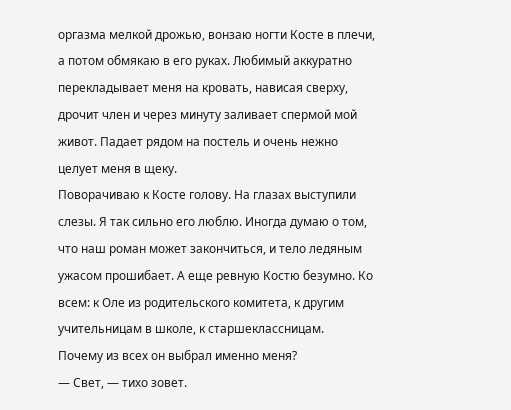оргазма мелкой дрожью, вонзаю ногти Косте в плечи, а потом обмякаю в его руках. Любимый аккуратно перекладывает меня на кровать, нависая сверху, дрочит член и через минуту заливает спермой мой живот. Падает рядом на постель и очень нежно целует меня в щеку.
Поворачиваю к Косте голову. На глазах выступили слезы. Я так сильно его люблю. Иногда думаю о том, что наш роман может закончиться, и тело ледяным ужасом прошибает. А еще ревную Костю безумно. Ко всем: к Оле из родительского комитета, к другим учительницам в школе, к старшеклассницам.
Почему из всех он выбрал именно меня?
— Свет, — тихо зовет.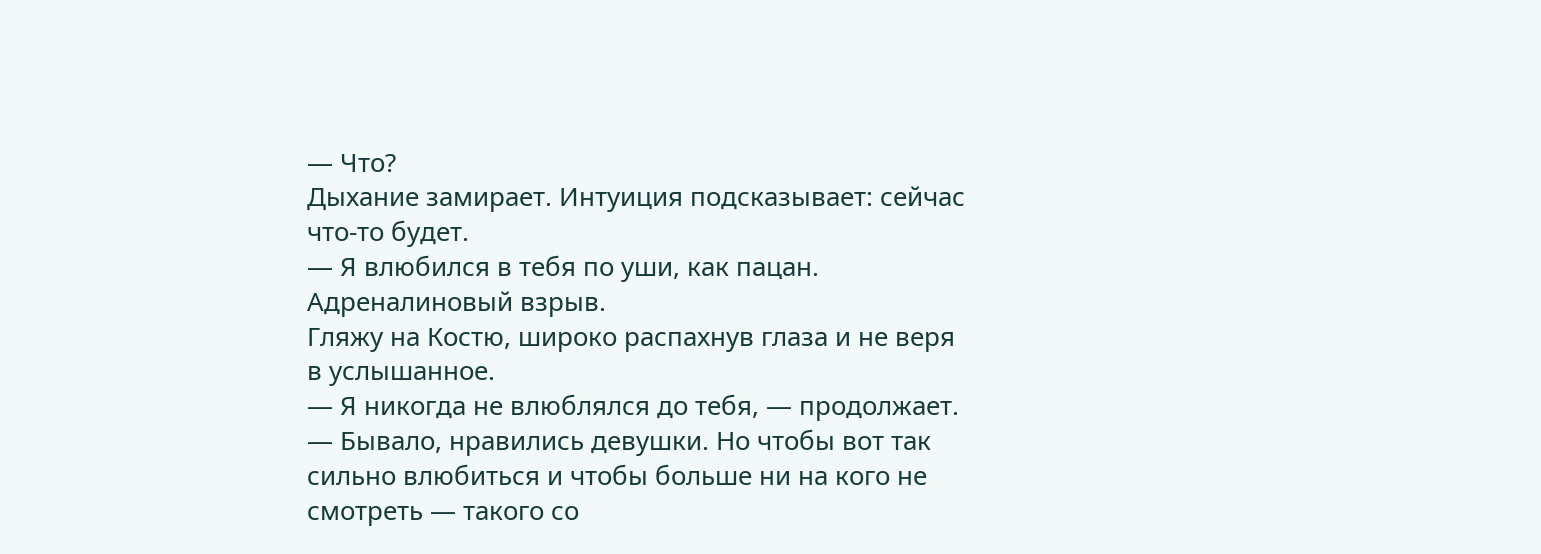— Что?
Дыхание замирает. Интуиция подсказывает: сейчас что-то будет.
— Я влюбился в тебя по уши, как пацан.
Адреналиновый взрыв.
Гляжу на Костю, широко распахнув глаза и не веря в услышанное.
— Я никогда не влюблялся до тебя, — продолжает. — Бывало, нравились девушки. Но чтобы вот так сильно влюбиться и чтобы больше ни на кого не смотреть — такого со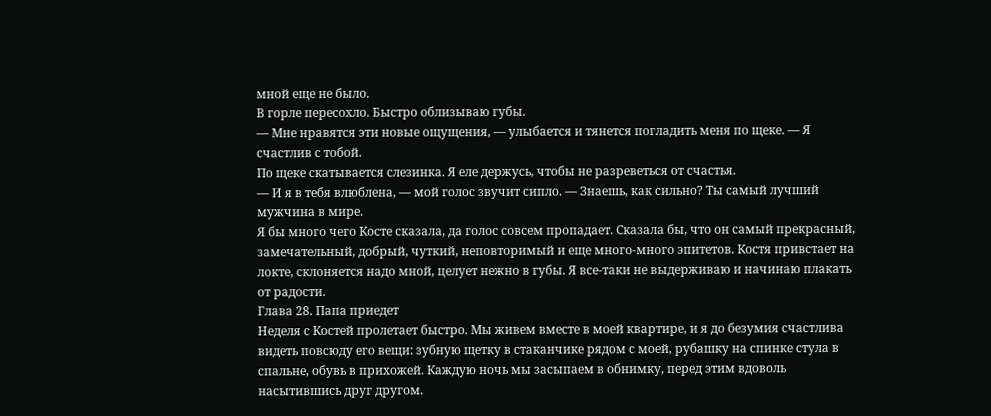мной еще не было.
В горле пересохло. Быстро облизываю губы.
— Мне нравятся эти новые ощущения, — улыбается и тянется погладить меня по щеке. — Я счастлив с тобой.
По щеке скатывается слезинка. Я еле держусь, чтобы не разреветься от счастья.
— И я в тебя влюблена, — мой голос звучит сипло. — Знаешь, как сильно? Ты самый лучший мужчина в мире.
Я бы много чего Косте сказала, да голос совсем пропадает. Сказала бы, что он самый прекрасный, замечательный, добрый, чуткий, неповторимый и еще много-много эпитетов. Костя привстает на локте, склоняется надо мной, целует нежно в губы. Я все-таки не выдерживаю и начинаю плакать от радости.
Глава 28. Папа приедет
Неделя с Костей пролетает быстро. Мы живем вместе в моей квартире, и я до безумия счастлива видеть повсюду его вещи: зубную щетку в стаканчике рядом с моей, рубашку на спинке стула в спальне, обувь в прихожей. Каждую ночь мы засыпаем в обнимку, перед этим вдоволь насытившись друг другом.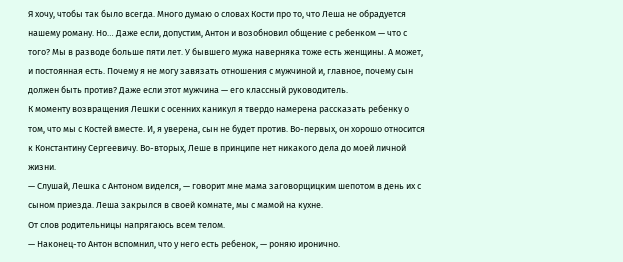Я хочу, чтобы так было всегда. Много думаю о словах Кости про то, что Леша не обрадуется нашему роману. Но… Даже если, допустим, Антон и возобновил общение с ребенком — что с того? Мы в разводе больше пяти лет. У бывшего мужа наверняка тоже есть женщины. А может, и постоянная есть. Почему я не могу завязать отношения с мужчиной и, главное, почему сын должен быть против? Даже если этот мужчина — его классный руководитель.
К моменту возвращения Лешки с осенних каникул я твердо намерена рассказать ребенку о том, что мы с Костей вместе. И, я уверена, сын не будет против. Во-первых, он хорошо относится к Константину Сергеевичу. Во-вторых, Леше в принципе нет никакого дела до моей личной жизни.
— Слушай, Лешка с Антоном виделся, — говорит мне мама заговорщицким шепотом в день их с сыном приезда. Леша закрылся в своей комнате, мы с мамой на кухне.
От слов родительницы напрягаюсь всем телом.
— Наконец-то Антон вспомнил, что у него есть ребенок, — роняю иронично.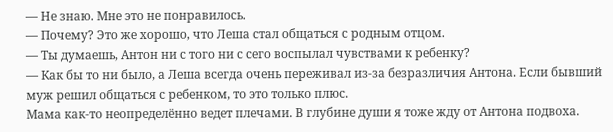— Не знаю. Мне это не понравилось.
— Почему? Это же хорошо, что Леша стал общаться с родным отцом.
— Ты думаешь, Антон ни с того ни с сего воспылал чувствами к ребенку?
— Как бы то ни было, а Леша всегда очень переживал из-за безразличия Антона. Если бывший муж решил общаться с ребенком, то это только плюс.
Мама как-то неопределённо ведет плечами. В глубине души я тоже жду от Антона подвоха.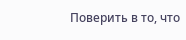Поверить в то, что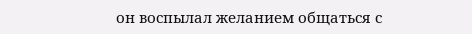он воспылал желанием общаться с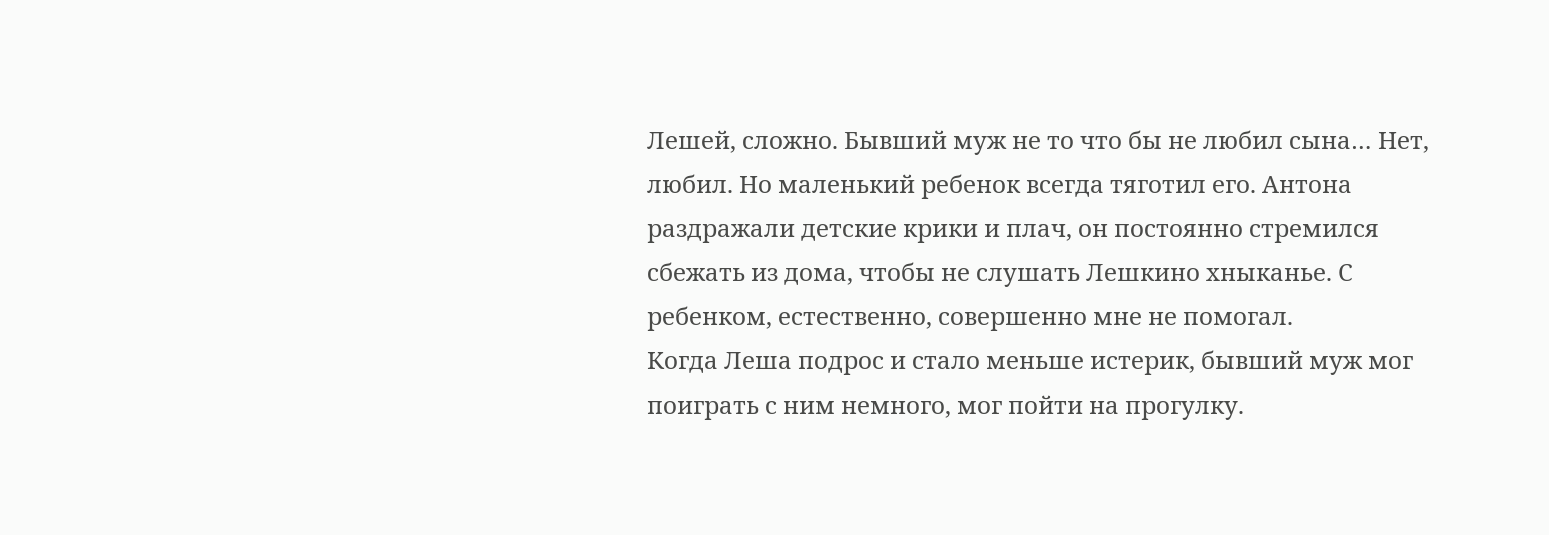Лешей, сложно. Бывший муж не то что бы не любил сына… Нет, любил. Но маленький ребенок всегда тяготил его. Антона раздражали детские крики и плач, он постоянно стремился сбежать из дома, чтобы не слушать Лешкино хныканье. С ребенком, естественно, совершенно мне не помогал.
Когда Леша подрос и стало меньше истерик, бывший муж мог поиграть с ним немного, мог пойти на прогулку.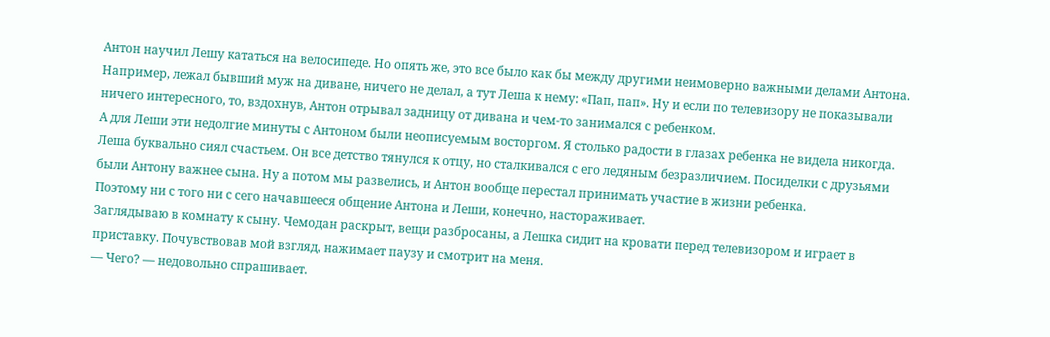Антон научил Лешу кататься на велосипеде. Но опять же, это все было как бы между другими неимоверно важными делами Антона. Например, лежал бывший муж на диване, ничего не делал, а тут Леша к нему: «Пап, пап». Ну и если по телевизору не показывали ничего интересного, то, вздохнув, Антон отрывал задницу от дивана и чем-то занимался с ребенком.
А для Леши эти недолгие минуты с Антоном были неописуемым восторгом. Я столько радости в глазах ребенка не видела никогда. Леша буквально сиял счастьем. Он все детство тянулся к отцу, но сталкивался с его ледяным безразличием. Посиделки с друзьями были Антону важнее сына. Ну а потом мы развелись, и Антон вообще перестал принимать участие в жизни ребенка.
Поэтому ни с того ни с сего начавшееся общение Антона и Леши, конечно, настораживает.
Заглядываю в комнату к сыну. Чемодан раскрыт, вещи разбросаны, а Лешка сидит на кровати перед телевизором и играет в приставку. Почувствовав мой взгляд, нажимает паузу и смотрит на меня.
— Чего? — недовольно спрашивает.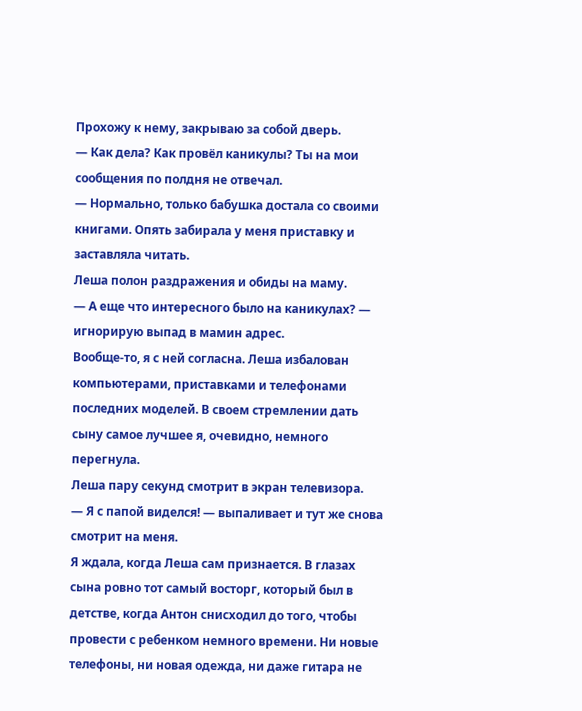Прохожу к нему, закрываю за собой дверь.
— Как дела? Как провёл каникулы? Ты на мои сообщения по полдня не отвечал.
— Нормально, только бабушка достала со своими книгами. Опять забирала у меня приставку и заставляла читать.
Леша полон раздражения и обиды на маму.
— А еще что интересного было на каникулах? — игнорирую выпад в мамин адрес.
Вообще-то, я с ней согласна. Леша избалован компьютерами, приставками и телефонами последних моделей. В своем стремлении дать сыну самое лучшее я, очевидно, немного перегнула.
Леша пару секунд смотрит в экран телевизора.
— Я с папой виделся! — выпаливает и тут же снова смотрит на меня.
Я ждала, когда Леша сам признается. В глазах сына ровно тот самый восторг, который был в детстве, когда Антон снисходил до того, чтобы провести с ребенком немного времени. Ни новые телефоны, ни новая одежда, ни даже гитара не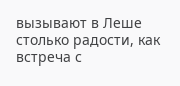вызывают в Леше столько радости, как встреча с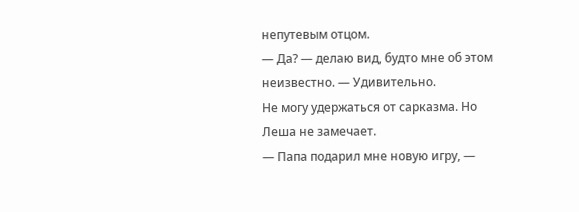непутевым отцом.
— Да? — делаю вид, будто мне об этом неизвестно. — Удивительно.
Не могу удержаться от сарказма. Но Леша не замечает.
— Папа подарил мне новую игру, —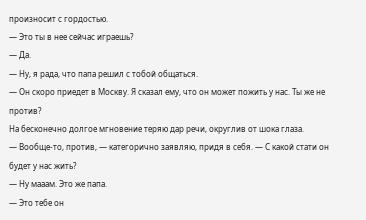произносит с гордостью.
— Это ты в нее сейчас играешь?
— Да.
— Ну, я рада, что папа решил с тобой общаться.
— Он скоро приедет в Москву. Я сказал ему, что он может пожить у нас. Ты же не против?
На бесконечно долгое мгновение теряю дар речи, округлив от шока глаза.
— Вообще-то, против, — категорично заявляю, придя в себя. — С какой стати он будет у нас жить?
— Ну мааам. Это же папа.
— Это тебе он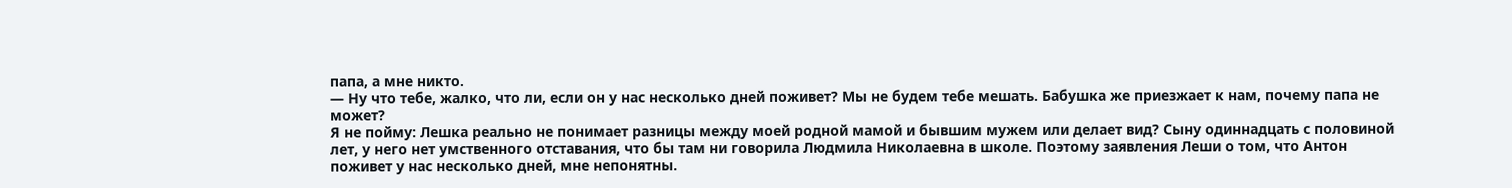папа, а мне никто.
— Ну что тебе, жалко, что ли, если он у нас несколько дней поживет? Мы не будем тебе мешать. Бабушка же приезжает к нам, почему папа не может?
Я не пойму: Лешка реально не понимает разницы между моей родной мамой и бывшим мужем или делает вид? Сыну одиннадцать с половиной лет, у него нет умственного отставания, что бы там ни говорила Людмила Николаевна в школе. Поэтому заявления Леши о том, что Антон поживет у нас несколько дней, мне непонятны.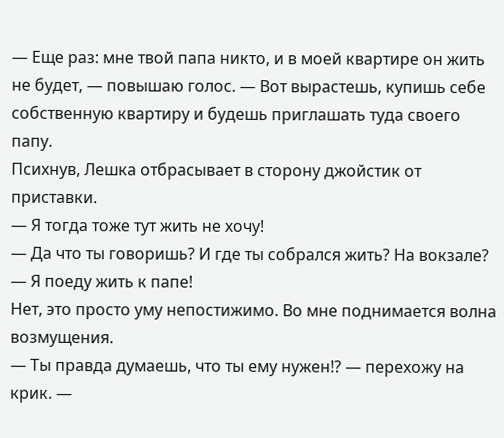— Еще раз: мне твой папа никто, и в моей квартире он жить не будет, — повышаю голос. — Вот вырастешь, купишь себе собственную квартиру и будешь приглашать туда своего папу.
Психнув, Лешка отбрасывает в сторону джойстик от приставки.
— Я тогда тоже тут жить не хочу!
— Да что ты говоришь? И где ты собрался жить? На вокзале?
— Я поеду жить к папе!
Нет, это просто уму непостижимо. Во мне поднимается волна возмущения.
— Ты правда думаешь, что ты ему нужен!? — перехожу на крик. —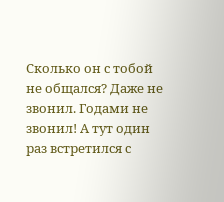Сколько он с тобой не общался? Даже не звонил. Годами не звонил! А тут один раз встретился с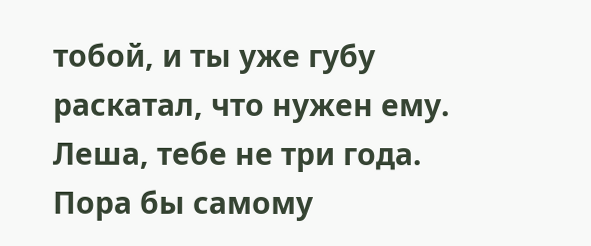тобой, и ты уже губу раскатал, что нужен ему. Леша, тебе не три года. Пора бы самому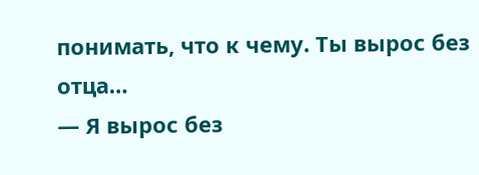понимать, что к чему. Ты вырос без отца…
— Я вырос без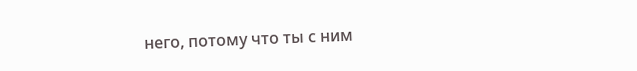него, потому что ты с ним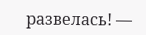развелась! —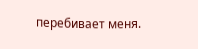перебивает меня.